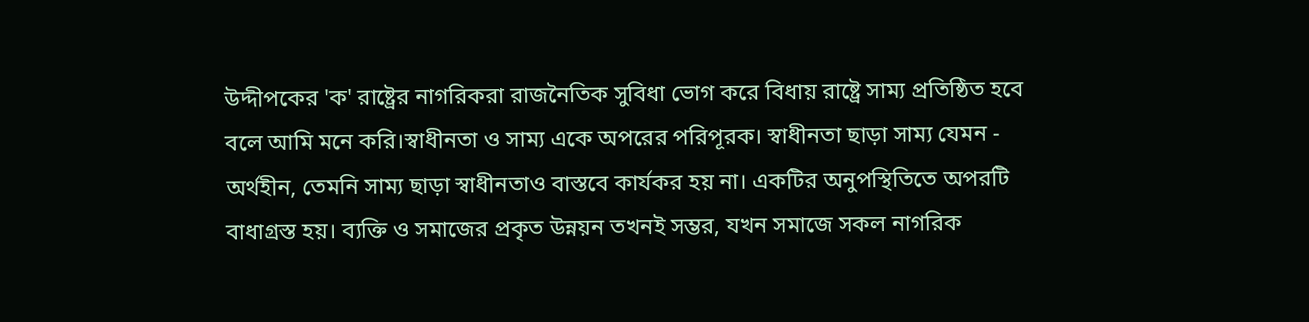উদ্দীপকের 'ক' রাষ্ট্রের নাগরিকরা রাজনৈতিক সুবিধা ভোগ করে বিধায় রাষ্ট্রে সাম্য প্রতিষ্ঠিত হবে বলে আমি মনে করি।স্বাধীনতা ও সাম্য একে অপরের পরিপূরক। স্বাধীনতা ছাড়া সাম্য যেমন - অর্থহীন, তেমনি সাম্য ছাড়া স্বাধীনতাও বাস্তবে কার্যকর হয় না। একটির অনুপস্থিতিতে অপরটি বাধাগ্রস্ত হয়। ব্যক্তি ও সমাজের প্রকৃত উন্নয়ন তখনই সম্ভর, যখন সমাজে সকল নাগরিক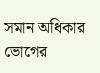সমান অধিকার ভোগের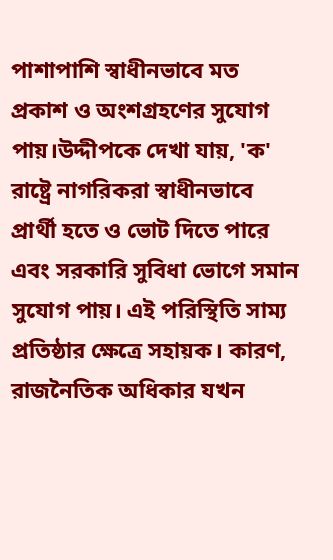পাশাপাশি স্বাধীনভাবে মত প্রকাশ ও অংশগ্রহণের সুযোগ পায়।উদ্দীপকে দেখা যায়, 'ক' রাষ্ট্রে নাগরিকরা স্বাধীনভাবে প্রার্থী হতে ও ভোট দিতে পারে এবং সরকারি সুবিধা ভোগে সমান সুযোগ পায়। এই পরিস্থিতি সাম্য প্রতিষ্ঠার ক্ষেত্রে সহায়ক। কারণ, রাজনৈতিক অধিকার যখন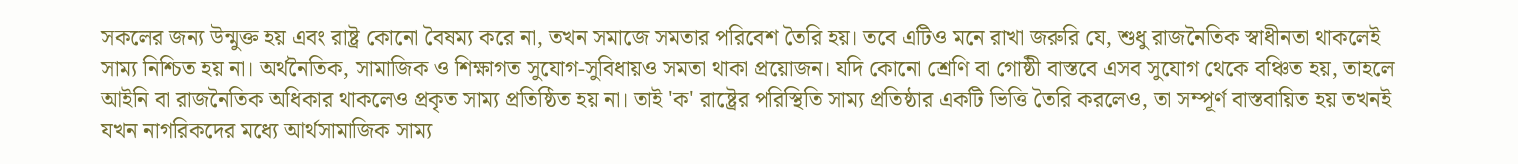সকলের জন্য উন্মুক্ত হয় এবং রাষ্ট্র কোনো বৈষম্য করে না, তখন সমাজে সমতার পরিবেশ তৈরি হয়। তবে এটিও মনে রাখা জরুরি যে, শুধু রাজনৈতিক স্বাধীনতা থাকলেই সাম্য নিশ্চিত হয় না। অর্থনৈতিক, সামাজিক ও শিক্ষাগত সুযোগ-সুবিধায়ও সমতা থাকা প্রয়োজন। যদি কোনো শ্রেণি বা গোষ্ঠী বাস্তবে এসব সুযোগ থেকে বঞ্চিত হয়, তাহলে আইনি বা রাজনৈতিক অধিকার থাকলেও প্রকৃত সাম্য প্রতিষ্ঠিত হয় না। তাই 'ক' রাষ্ট্রের পরিস্থিতি সাম্য প্রতিষ্ঠার একটি ভিত্তি তৈরি করলেও, তা সম্পূর্ণ বাস্তবায়িত হয় তখনই যখন নাগরিকদের মধ্যে আর্থসামাজিক সাম্য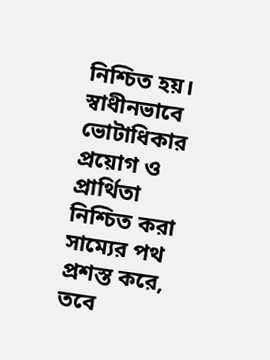নিশ্চিত হয়। স্বাধীনভাবে ভোটাধিকার প্রয়োগ ও প্রার্থিতা নিশ্চিত করা সাম্যের পথ প্রশস্ত করে, তবে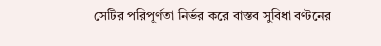সেটির পরিপূর্ণতা নির্ভর করে বাস্তব সুবিধা বণ্টনের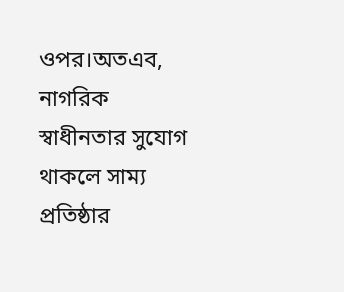ওপর।অতএব, নাগরিক স্বাধীনতার সুযোগ থাকলে সাম্য প্রতিষ্ঠার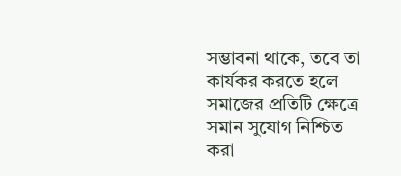সম্ভাবনা থাকে, তবে তা কার্যকর করতে হলে সমাজের প্রতিটি ক্ষেত্রে সমান সুযোগ নিশ্চিত করা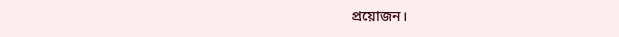প্রয়োজন।